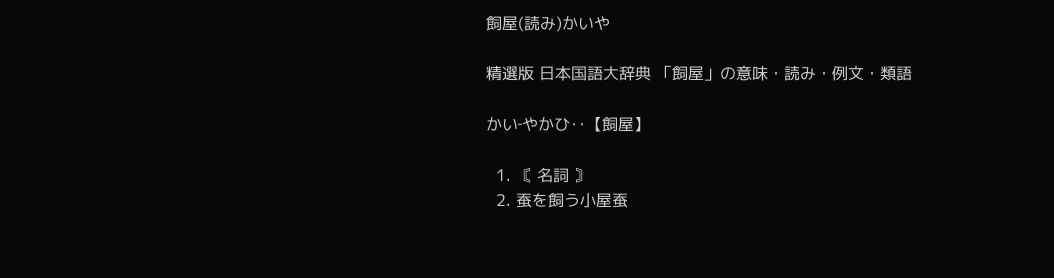飼屋(読み)かいや

精選版 日本国語大辞典 「飼屋」の意味・読み・例文・類語

かい‐やかひ‥【飼屋】

  1. 〘 名詞 〙
  2. 蚕を飼う小屋蚕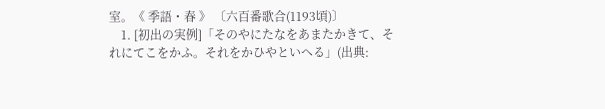室。《 季語・春 》 〔六百番歌合(1193頃)〕
    1. [初出の実例]「そのやにたなをあまたかきて、それにてこをかふ。それをかひやといへる」(出典: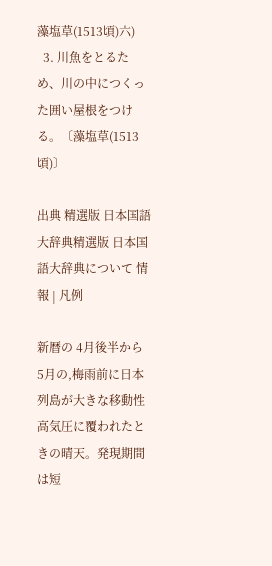藻塩草(1513頃)六)
  3. 川魚をとるため、川の中につくった囲い屋根をつける。〔藻塩草(1513頃)〕

出典 精選版 日本国語大辞典精選版 日本国語大辞典について 情報 | 凡例

新暦の 4月後半から 5月の,梅雨前に日本列島が大きな移動性高気圧に覆われたときの晴天。発現期間は短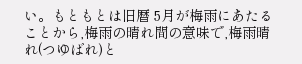い。もともとは旧暦 5月が梅雨にあたることから,梅雨の晴れ間の意味で,梅雨晴れ(つゆばれ)と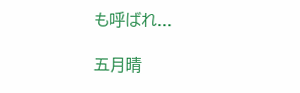も呼ばれ...

五月晴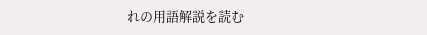れの用語解説を読む